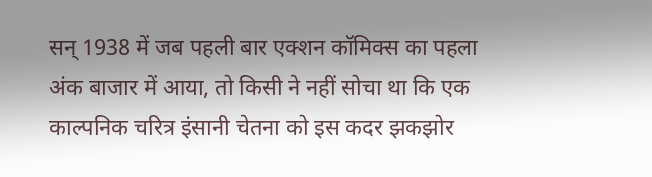सन् 1938 में जब पहली बार एक्शन कॉमिक्स का पहला अंक बाजार में आया, तो किसी ने नहीं सोचा था कि एक काल्पनिक चरित्र इंसानी चेतना को इस कदर झकझोर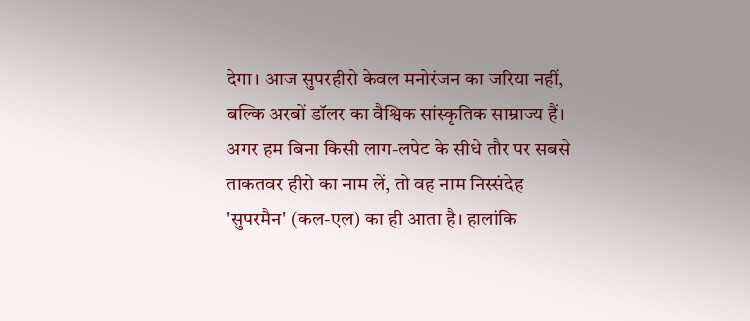देगा। आज सुपरहीरो केवल मनोरंजन का जरिया नहीं, बल्कि अरबों डॉलर का वैश्विक सांस्कृतिक साम्राज्य हैं। अगर हम बिना किसी लाग-लपेट के सीधे तौर पर सबसे ताकतवर हीरो का नाम लें, तो वह नाम निस्संदेह 'सुपरमैन' (कल-एल) का ही आता है। हालांकि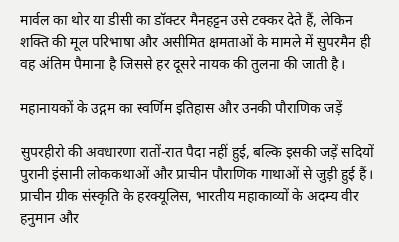मार्वल का थोर या डीसी का डॉक्टर मैनहट्टन उसे टक्कर देते हैं, लेकिन शक्ति की मूल परिभाषा और असीमित क्षमताओं के मामले में सुपरमैन ही वह अंतिम पैमाना है जिससे हर दूसरे नायक की तुलना की जाती है।

महानायकों के उद्गम का स्वर्णिम इतिहास और उनकी पौराणिक जड़ें

सुपरहीरो की अवधारणा रातों-रात पैदा नहीं हुई, बल्कि इसकी जड़ें सदियों पुरानी इंसानी लोककथाओं और प्राचीन पौराणिक गाथाओं से जुड़ी हुई हैं। प्राचीन ग्रीक संस्कृति के हरक्यूलिस, भारतीय महाकाव्यों के अदम्य वीर हनुमान और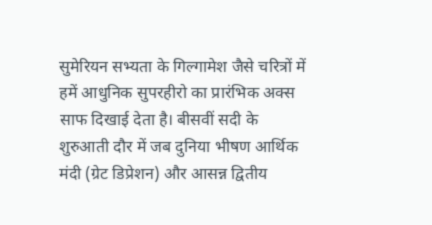सुमेरियन सभ्यता के गिल्गामेश जैसे चरित्रों में हमें आधुनिक सुपरहीरो का प्रारंभिक अक्स साफ दिखाई देता है। बीसवीं सदी के शुरुआती दौर में जब दुनिया भीषण आर्थिक मंदी (ग्रेट डिप्रेशन) और आसन्न द्वितीय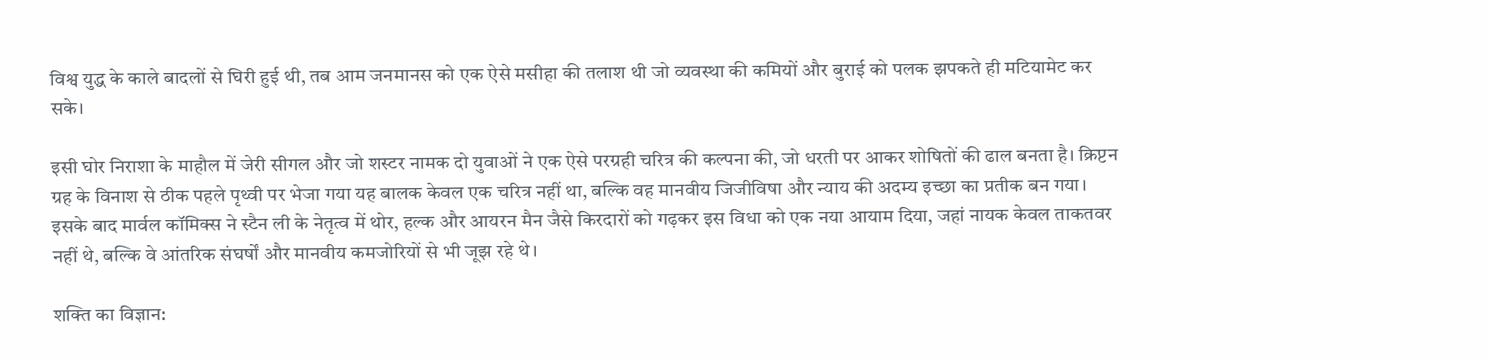विश्व युद्ध के काले बादलों से घिरी हुई थी, तब आम जनमानस को एक ऐसे मसीहा की तलाश थी जो व्यवस्था की कमियों और बुराई को पलक झपकते ही मटियामेट कर सके।

इसी घोर निराशा के माहौल में जेरी सीगल और जो शस्टर नामक दो युवाओं ने एक ऐसे परग्रही चरित्र की कल्पना की, जो धरती पर आकर शोषितों की ढाल बनता है। क्रिप्टन ग्रह के विनाश से ठीक पहले पृथ्वी पर भेजा गया यह बालक केवल एक चरित्र नहीं था, बल्कि वह मानवीय जिजीविषा और न्याय की अदम्य इच्छा का प्रतीक बन गया। इसके बाद मार्वल कॉमिक्स ने स्टैन ली के नेतृत्व में थोर, हल्क और आयरन मैन जैसे किरदारों को गढ़कर इस विधा को एक नया आयाम दिया, जहां नायक केवल ताकतवर नहीं थे, बल्कि वे आंतरिक संघर्षों और मानवीय कमजोरियों से भी जूझ रहे थे।

शक्ति का विज्ञान: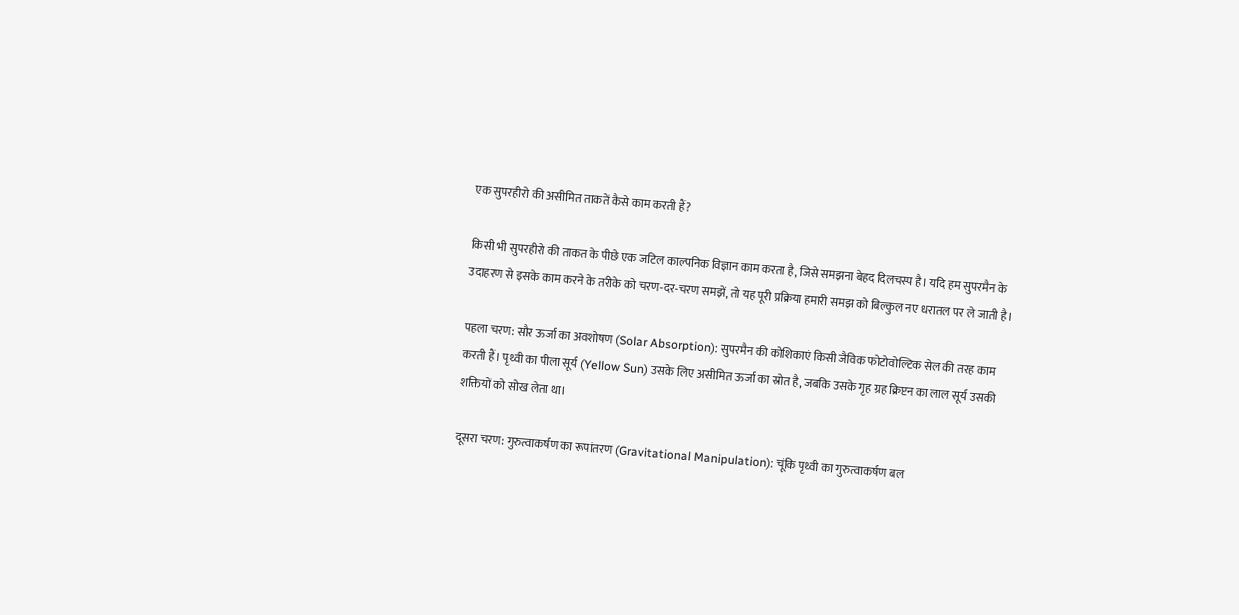एक सुपरहीरो की असीमित ताकतें कैसे काम करती हैं?

किसी भी सुपरहीरो की ताकत के पीछे एक जटिल काल्पनिक विज्ञान काम करता है, जिसे समझना बेहद दिलचस्प है। यदि हम सुपरमैन के उदाहरण से इसके काम करने के तरीके को चरण-दर-चरण समझें, तो यह पूरी प्रक्रिया हमारी समझ को बिल्कुल नए धरातल पर ले जाती है।

पहला चरण: सौर ऊर्जा का अवशोषण (Solar Absorption): सुपरमैन की कोशिकाएं किसी जैविक फोटोवोल्टिक सेल की तरह काम करती हैं। पृथ्वी का पीला सूर्य (Yellow Sun) उसके लिए असीमित ऊर्जा का स्रोत है, जबकि उसके गृह ग्रह क्रिप्टन का लाल सूर्य उसकी शक्तियों को सोख लेता था।

दूसरा चरण: गुरुत्वाकर्षण का रूपांतरण (Gravitational Manipulation): चूंकि पृथ्वी का गुरुत्वाकर्षण बल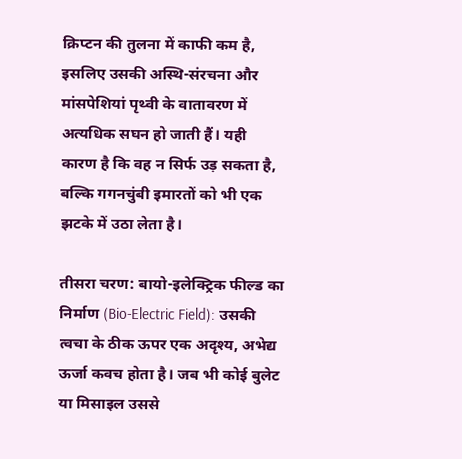क्रिप्टन की तुलना में काफी कम है, इसलिए उसकी अस्थि-संरचना और मांसपेशियां पृथ्वी के वातावरण में अत्यधिक सघन हो जाती हैं। यही कारण है कि वह न सिर्फ उड़ सकता है, बल्कि गगनचुंबी इमारतों को भी एक झटके में उठा लेता है।

तीसरा चरण: बायो-इलेक्ट्रिक फील्ड का निर्माण (Bio-Electric Field): उसकी त्वचा के ठीक ऊपर एक अदृश्य, अभेद्य ऊर्जा कवच होता है। जब भी कोई बुलेट या मिसाइल उससे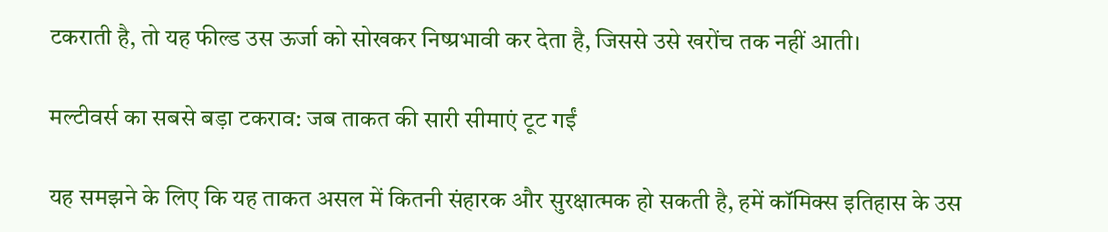टकराती है, तो यह फील्ड उस ऊर्जा को सोखकर निष्प्रभावी कर देता है, जिससे उसे खरोंच तक नहीं आती।

मल्टीवर्स का सबसे बड़ा टकराव: जब ताकत की सारी सीमाएं टूट गईं

यह समझने के लिए कि यह ताकत असल में कितनी संहारक और सुरक्षात्मक हो सकती है, हमें कॉमिक्स इतिहास के उस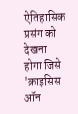ऐतिहासिक प्रसंग को देखना होगा जिसे 'क्राइसिस ऑन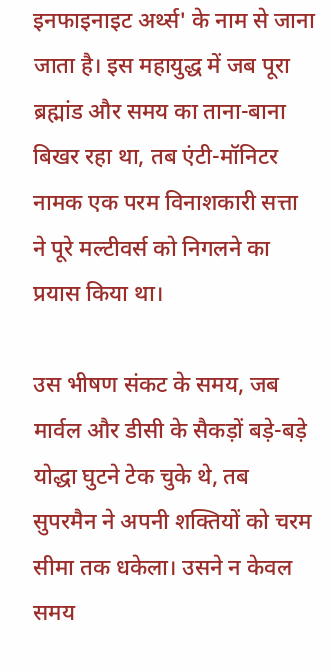इनफाइनाइट अर्थ्स' के नाम से जाना जाता है। इस महायुद्ध में जब पूरा ब्रह्मांड और समय का ताना-बाना बिखर रहा था, तब एंटी-मॉनिटर नामक एक परम विनाशकारी सत्ता ने पूरे मल्टीवर्स को निगलने का प्रयास किया था।

उस भीषण संकट के समय, जब मार्वल और डीसी के सैकड़ों बड़े-बड़े योद्धा घुटने टेक चुके थे, तब सुपरमैन ने अपनी शक्तियों को चरम सीमा तक धकेला। उसने न केवल समय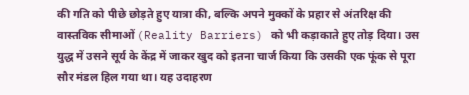की गति को पीछे छोड़ते हुए यात्रा की, बल्कि अपने मुक्कों के प्रहार से अंतरिक्ष की वास्तविक सीमाओं (Reality Barriers) को भी कड़ाकाते हुए तोड़ दिया। उस युद्ध में उसने सूर्य के केंद्र में जाकर खुद को इतना चार्ज किया कि उसकी एक फूंक से पूरा सौर मंडल हिल गया था। यह उदाहरण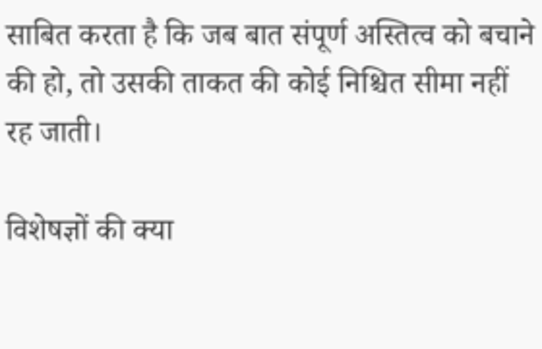साबित करता है कि जब बात संपूर्ण अस्तित्व को बचाने की हो, तो उसकी ताकत की कोई निश्चित सीमा नहीं रह जाती।

विशेषज्ञों की क्या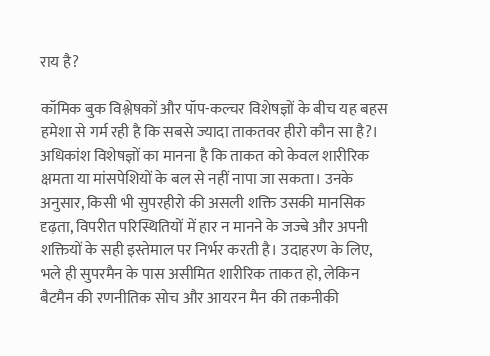राय है?

कॉमिक बुक विश्लेषकों और पॉप-कल्चर विशेषज्ञों के बीच यह बहस हमेशा से गर्म रही है कि सबसे ज्यादा ताकतवर हीरो कौन सा है?। अधिकांश विशेषज्ञों का मानना है कि ताकत को केवल शारीरिक क्षमता या मांसपेशियों के बल से नहीं नापा जा सकता। उनके अनुसार, किसी भी सुपरहीरो की असली शक्ति उसकी मानसिक दृढ़ता, विपरीत परिस्थितियों में हार न मानने के जज्बे और अपनी शक्तियों के सही इस्तेमाल पर निर्भर करती है। उदाहरण के लिए, भले ही सुपरमैन के पास असीमित शारीरिक ताकत हो, लेकिन बैटमैन की रणनीतिक सोच और आयरन मैन की तकनीकी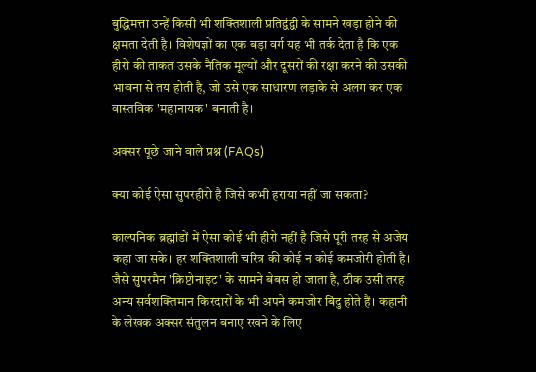बुद्धिमत्ता उन्हें किसी भी शक्तिशाली प्रतिद्वंद्वी के सामने खड़ा होने की क्षमता देती है। विशेषज्ञों का एक बड़ा वर्ग यह भी तर्क देता है कि एक हीरो की ताकत उसके नैतिक मूल्यों और दूसरों की रक्षा करने की उसकी भावना से तय होती है, जो उसे एक साधारण लड़ाके से अलग कर एक वास्तविक 'महानायक' बनाती है।

अक्सर पूछे जाने वाले प्रश्न (FAQs)

क्या कोई ऐसा सुपरहीरो है जिसे कभी हराया नहीं जा सकता?

काल्पनिक ब्रह्मांडों में ऐसा कोई भी हीरो नहीं है जिसे पूरी तरह से अजेय कहा जा सके। हर शक्तिशाली चरित्र की कोई न कोई कमजोरी होती है। जैसे सुपरमैन 'क्रिप्टोनाइट' के सामने बेबस हो जाता है, ठीक उसी तरह अन्य सर्वशक्तिमान किरदारों के भी अपने कमजोर बिंदु होते हैं। कहानी के लेखक अक्सर संतुलन बनाए रखने के लिए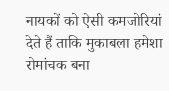नायकों को ऐसी कमजोरियां देते हैं ताकि मुकाबला हमेशा रोमांचक बना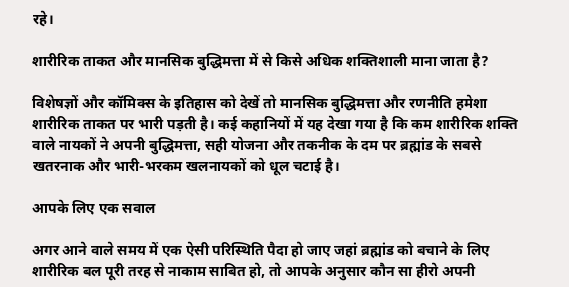रहे।

शारीरिक ताकत और मानसिक बुद्धिमत्ता में से किसे अधिक शक्तिशाली माना जाता है?

विशेषज्ञों और कॉमिक्स के इतिहास को देखें तो मानसिक बुद्धिमत्ता और रणनीति हमेशा शारीरिक ताकत पर भारी पड़ती है। कई कहानियों में यह देखा गया है कि कम शारीरिक शक्ति वाले नायकों ने अपनी बुद्धिमत्ता, सही योजना और तकनीक के दम पर ब्रह्मांड के सबसे खतरनाक और भारी-भरकम खलनायकों को धूल चटाई है।

आपके लिए एक सवाल

अगर आने वाले समय में एक ऐसी परिस्थिति पैदा हो जाए जहां ब्रह्मांड को बचाने के लिए शारीरिक बल पूरी तरह से नाकाम साबित हो, तो आपके अनुसार कौन सा हीरो अपनी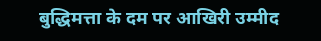बुद्धिमत्ता के दम पर आखिरी उम्मीद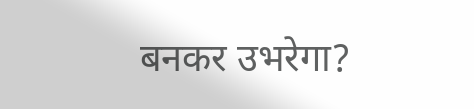बनकर उभरेगा?